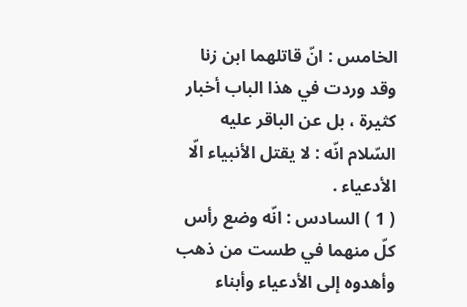الخامس : انّ قاتلهما ابن زنا وقد وردت في هذا الباب أخبار كثيرة ، بل عن الباقر عليه السّلام انّه : لا يقتل الأنبياء الّا الأدعياء .
( 1 ) السادس : انّه وضع رأس كلّ منهما في طست من ذهب وأهدوه إلى الأدعياء وأبناء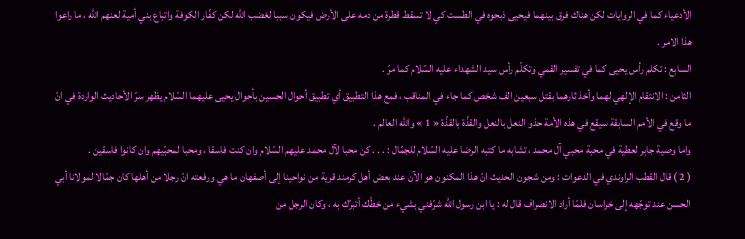الأدعياء كما في الروايات لكن هناك فرق بينهما فيحيى ذبحوه في الطست كي لا تسقط قطرة من دمه على الأرض فيكون سببا لغضب اللّه لكن كفّار الكوفة واتباع بني أمية لعنهم اللّه ، ما راعوا هذا الامر .
السابع : تكلم رأس يحيى كما في تفسير القمي وتكلّم رأس سيد الشهداء عليه السّلام كما مرّ .
الثامن : الانتقام الإلهي لهما وأخذ ثارهما بقتل سبعين الف شخص كما جاء في المناقب ، فمع هذا التطبيق أي تطبيق أحوال الحسين بأحوال يحيى عليهما السّلام يظهر سرّ الأحاديث الواردة في انّ ما وقع في الأمم السابقة سيقع في هذه الأمة حذو النعل بالنعل والقذّة بالقذّة « 1 » واللّه العالم .
واما وصية جابر لعطية في محبة محبي آل محمد ، تشابه ما كتبه الرضا عليه السّلام للجمّال : . . . كن محبا لآل محمد عليهم السّلام وان كنت فاسقا ، ومحبا لمحبّيهم وان كانوا فاسقين .
( 2 ) قال القطب الراوندي في الدعوات : ومن شجون الحديث انّ هذا المكنون هو الآن عند بعض أهل كرمند قرية من نواحينا إلى أصفهان ما هي ورفعته انّ رجلا من أهلها كان جمّالا لمولانا أبي الحسن عند توجّهه إلى خراسان فلمّا أراد الانصراف قال له : يا ابن رسول اللّه شرّفني بشيء من خطّك أتبرّك به ، وكان الرجل من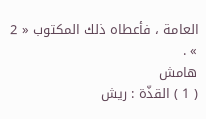العامة ، فأعطاه ذلك المكتوب « 2 » .
هامش
( 1 ) القذّة : ريش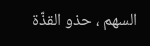السهم ، حذو القذّة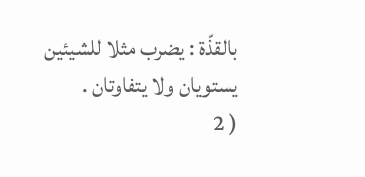بالقذّة : يضرب مثلا للشيئين يستويان ولا يتفاوتان .
( 2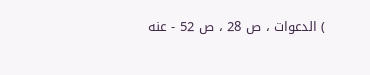) الدعوات ، ص 28 ، ص 52 - عنه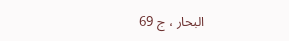البحار ، ج 69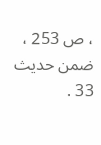، ص 253 ، ضمن حديث 33 .